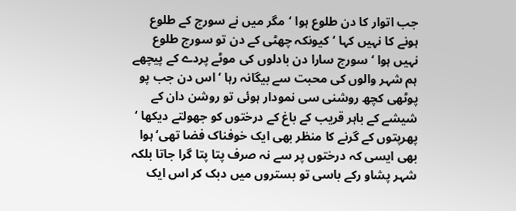جب اتوار کا دن طلوع ہوا ‘مگر میں نے سورج کے طلوع ہونے کا نہیں کہا ‘کیونکہ چھٹی کے دن تو سورج طلوع نہیں ہوا ‘ سورج سارا دن بادلوں کی موٹے پردے کے پیچھے ہم شہر والوں کی محبت سے بیگانہ رہا ‘ اس دن جب پو پوٹھی کچھ روشنی سی نمودار ہوئی تو روشن دان کے شیشے کے باہر قریب کے باغ کے درختوں کو جھولتے دیکھا ‘ پھرپتوں کے گرنے کا منظر بھی ایک خوفناک فضا تھی‘ ہوا بھی ایسی کہ درختوں پر سے نہ صرف پتا پتا گرا جاتا بلکہ شہر پشاو رکے باسی تو بستروں میں دبک کر اس ایک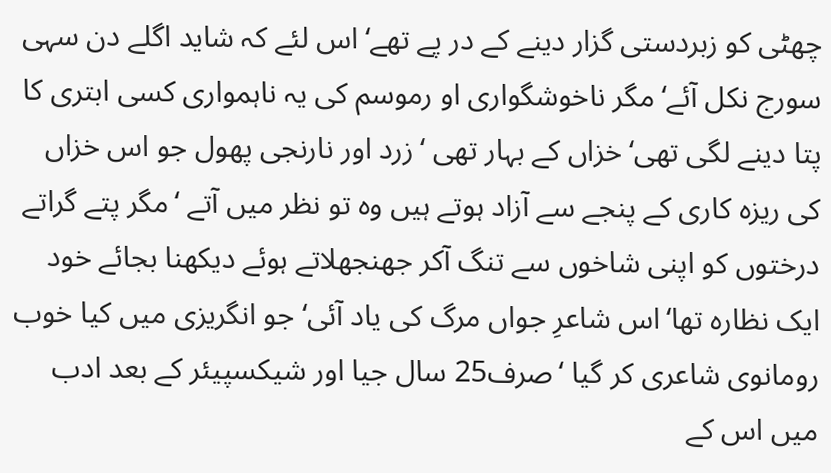چھٹی کو زبردستی گزار دینے کے در پے تھے‘ اس لئے کہ شاید اگلے دن سہی سورج نکل آئے‘ مگر ناخوشگواری او رموسم کی یہ ناہمواری کسی ابتری کا پتا دینے لگی تھی‘خزاں کے بہار تھی ‘زرد اور نارنجی پھول جو اس خزاں کی ریزہ کاری کے پنجے سے آزاد ہوتے ہیں وہ تو نظر میں آتے ‘مگر پتے گراتے درختوں کو اپنی شاخوں سے تنگ آکر جھنجھلاتے ہوئے دیکھنا بجائے خود ایک نظارہ تھا‘اس شاعرِ جواں مرگ کی یاد آئی‘ جو انگریزی میں کیا خوب رومانوی شاعری کر گیا ‘صرف25 سال جیا اور شیکسپیئر کے بعد ادب میں اس کے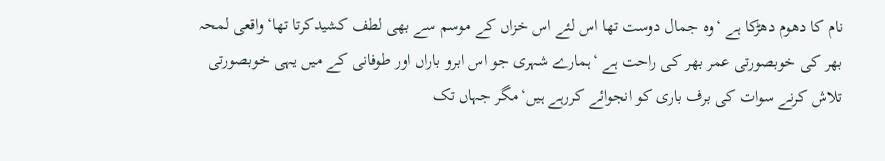نام کا دھوم دھڑکا ہے ‘وہ جمال دوست تھا اس لئے اس خزاں کے موسم سے بھی لطف کشیدکرتا تھا‘واقعی لمحہ بھر کی خوبصورتی عمر بھر کی راحت ہے ‘ہمارے شہری جو اس ابرو باراں اور طوفانی کے میں یہی خوبصورتی تلاش کرنے سوات کی برف باری کو انجوائے کررہے ہیں‘مگر جہاں تک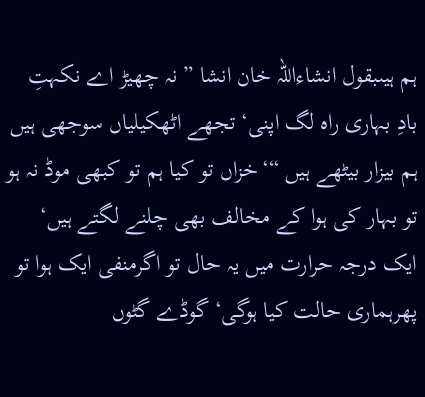ہم ہیںبقول انشاءاللہ خان انشا ” نہ چھیڑ اے نکہتِ بادِ بہاری راہ لگ اپنی‘ تجھے اٹھکیلیاں سوجھی ہیں ہم بیزار بیٹھے ہیں “‘خزاں تو کیا ہم تو کبھی موڈ نہ ہو تو بہار کی ہوا کے مخالف بھی چلنے لگتے ہیں‘ ایک درجہ حرارت میں یہ حال تو اگرمنفی ایک ہوا تو پھرہماری حالت کیا ہوگی‘ گوڈے گٹوں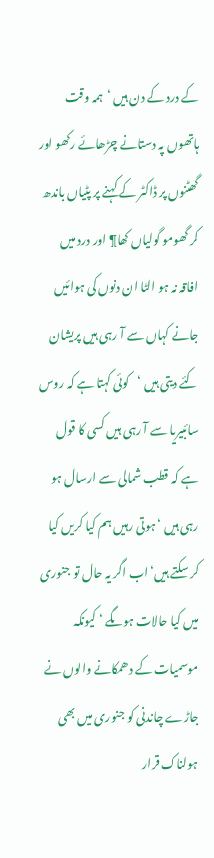کے درد کے دن ہیں ‘ہمہ وقت ہاتھوں پہ دستانے چڑھائے رکھو اور گھٹنوں پر ڈاکٹر کے کہنے پر پٹیاں باندھ کر گھومو گولیاں کھا¶ اور درد میں افاقہ نہ ہو الٹا ان دنوں کی ہوائیں جانے کہاں سے آ رہی ہیں پریشان کئے دیتی ہیں ‘کوئی کہتا ہے کہ روس سائبیریا سے آ رہی ہیں کسی کا قول ہے کہ قطب شمالی سے ارسال ہو رہی ہیں ‘ہوتی رہیں ہم کیا کریں کیا کر سکتے ہیں‘اب اگر یہ حال تو جنوری میں کیا حالات ہوںگے ‘ کیونکہ موسمیات کے دھمکانے والوں نے جاڑے چاندنی کو جنوری میں بھی ہولناک قرار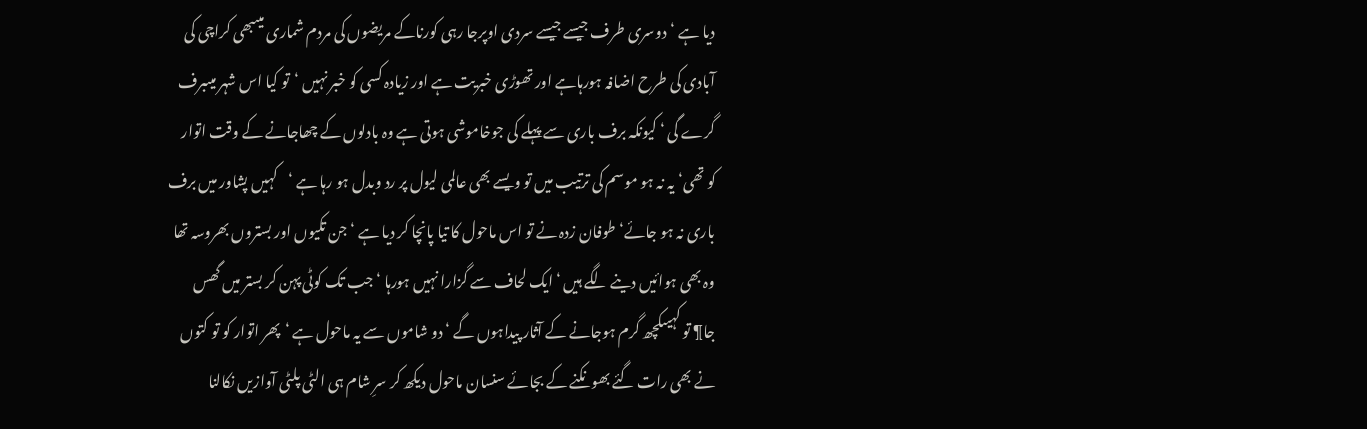دیا ہے ‘دوسری طرف جیسے جیسے سردی اوپرجا رہی کورناکے مریضوں کی مردم شماری میںبھی کراچی کی آبادی کی طرح اضافہ ہورہاہے اور تھوڑی خبریت ہے اور زیادہ کسی کو خبر نہیں ‘تو کیا اس شہر میںبرف گرے گی ‘ کیونکہ برف باری سے پہلے کی جوخاموشی ہوتی ہے وہ بادلوں کے چھاجانے کے وقت اتوار کو تھی‘یہ نہ ہو موسم کی ترتیب میں تو ویسے بھی عالمی لیول پر رد وبدل ہو رہا ہے ‘کہیں پشاور میں برف باری نہ ہو جائے‘طوفان زدہ نے تو اس ماحول کا تیا پانچا کر دیا ہے ‘جن تکیوں اور بستروں بھروسہ تھا وہ بھی ہوائیں دینے لگے ہیں ‘ایک لحاف سے گزارا نہیں ہورہا ‘ جب تک کوٹی پہن کر بستر میں گھس جا¶ تو کہیںکچھ گرم ہوجانے کے آثار پیداہوں گے ‘ دو شاموں سے یہ ماحول ہے ‘پھر اتوار کو تو کتوں نے بھی رات گئے بھونکنے کے بجائے سنسان ماحول دیکھ کر سرِ شام ہی الٹی پلٹی آوازیں نکالنا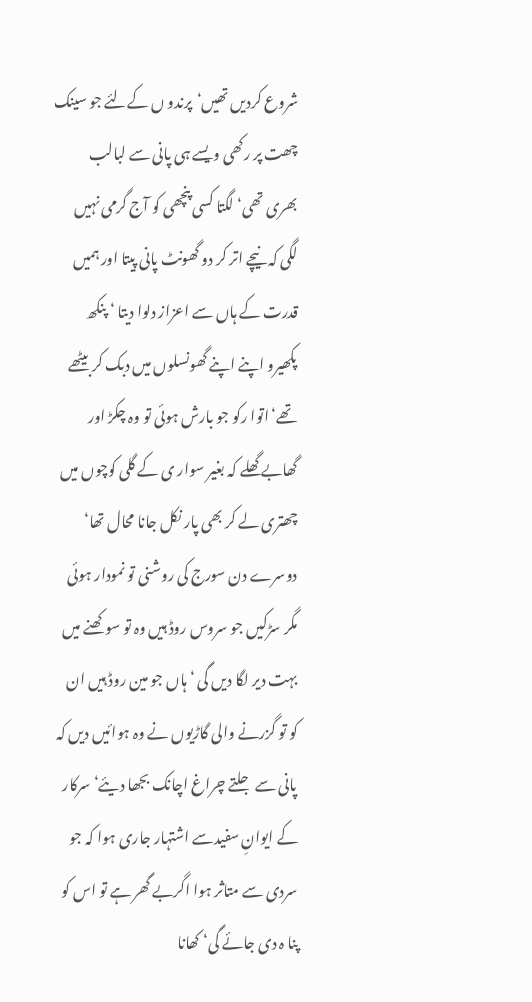شروع کردیں تھیں‘پرندو ں کےلئے جو سینک چھت پر رکھی ویسے ہی پانی سے لبالب بھری تھی‘ لگتا کسی پنچھی کو آج گرمی نہیں لگی کہ نیچے اتر کر دو گھونٹ پانی پیتا اور ہمیں قدرت کے ہاں سے اعزاز دلوا دیتا ‘ پنکھ پکھیرو اپنے اپنے گھونسلوں میں دبک کر بیٹھے تھے‘اتوا رکو جو بارش ہوئی تو وہ چکڑ اور گھابے گھلے کہ بغیر سوار ی کے گلی کوچوں میں چھتری لے کر بھی پار نکل جانا محال تھا‘ دوسرے دن سورج کی روشنی تو نمودار ہوئی مگر سڑکیں جو سروس روڈ ہیں وہ تو سوکھنے میں بہت دیر لگا دیں گی ‘ ہاں جو مین روڈ ہیں ان کو تو گزرنے والی گاڑیوں نے وہ ہوائیں دیں کہ پانی سے جلتے چراغ اچانک بجھا دیئے‘سرکار کے ایوانِ سفیدسے اشتہار جاری ہوا کہ جو سردی سے متاثر ہوا اگربے گھر ہے تو اس کو پنا ہ دی جائے گی‘ کھانا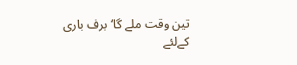تین وقت ملے گا‘برف باری کےلئے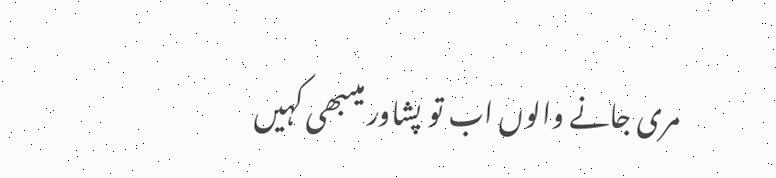مری جانے والوں اب تو پشاور میںبھی کہیں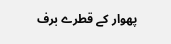پھوار کے قطرے برف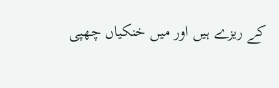کے ریزے ہیں اور میں خنکیاں چھپی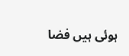ہوئی ہیں فضا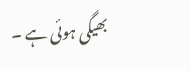بھیگی ہوئی ہے ۔